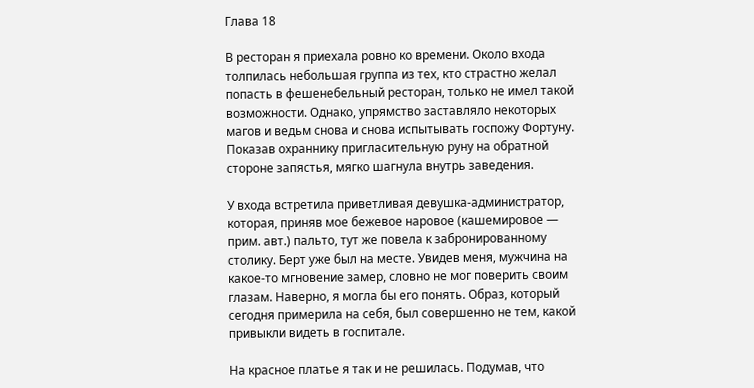Глава 18

В ресторан я приехала ровно ко времени. Около входа толпилась небольшая группа из тех, кто страстно желал попасть в фешенебельный ресторан, только не имел такой возможности. Однако, упрямство заставляло некоторых магов и ведьм снова и снова испытывать госпожу Фортуну. Показав охраннику пригласительную руну на обратной стороне запястья, мягко шагнула внутрь заведения.

У входа встретила приветливая девушка-администратор, которая, приняв мое бежевое наровое (кашемировое — прим. авт.) пальто, тут же повела к забронированному столику. Берт уже был на месте. Увидев меня, мужчина на какое-то мгновение замер, словно не мог поверить своим глазам. Наверно, я могла бы его понять. Образ, который сегодня примерила на себя, был совершенно не тем, какой привыкли видеть в госпитале.

На красное платье я так и не решилась. Подумав, что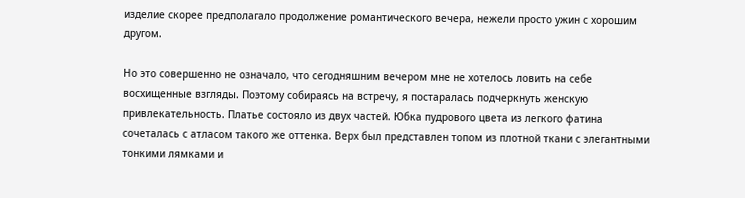изделие скорее предполагало продолжение романтического вечера, нежели просто ужин с хорошим другом.

Но это совершенно не означало, что сегодняшним вечером мне не хотелось ловить на себе восхищенные взгляды. Поэтому собираясь на встречу, я постаралась подчеркнуть женскую привлекательность. Платье состояло из двух частей. Юбка пудрового цвета из легкого фатина сочеталась с атласом такого же оттенка. Верх был представлен топом из плотной ткани с элегантными тонкими лямками и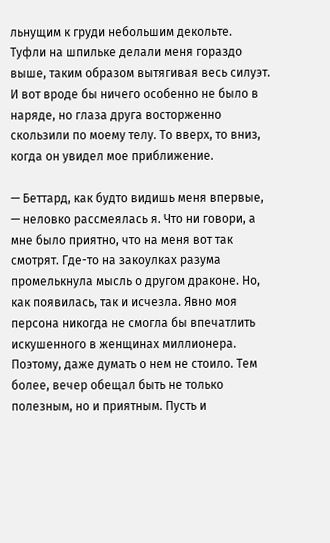льнущим к груди небольшим декольте. Туфли на шпильке делали меня гораздо выше, таким образом вытягивая весь силуэт. И вот вроде бы ничего особенно не было в наряде, но глаза друга восторженно скользили по моему телу. То вверх, то вниз, когда он увидел мое приближение.

— Беттард, как будто видишь меня впервые, — неловко рассмеялась я. Что ни говори, а мне было приятно, что на меня вот так смотрят. Где-то на закоулках разума промелькнула мысль о другом драконе. Но, как появилась, так и исчезла. Явно моя персона никогда не смогла бы впечатлить искушенного в женщинах миллионера. Поэтому, даже думать о нем не стоило. Тем более, вечер обещал быть не только полезным, но и приятным. Пусть и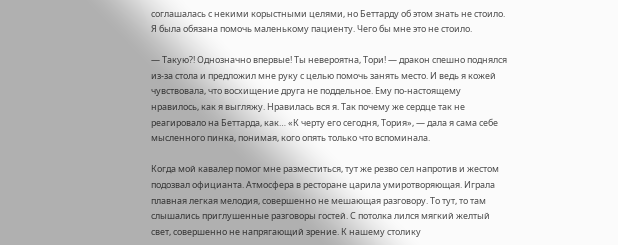соглашалась с некими корыстными целями, но Беттарду об этом знать не стоило. Я была обязана помочь маленькому пациенту. Чего бы мне это не стоило.

— Такую?! Однозначно впервые! Ты невероятна, Тори! — дракон спешно поднялся из-за стола и предложил мне руку с целью помочь занять место. И ведь я кожей чувствовала, что восхищение друга не поддельное. Ему по-настоящему нравилось, как я выгляжу. Нравилась вся я. Так почему же сердце так не реагировало на Беттарда, как… «К черту его сегодня, Тория», — дала я сама себе мысленного пинка, понимая, кого опять только что вспоминала.

Когда мой кавалер помог мне разместиться, тут же резво сел напротив и жестом подозвал официанта. Атмосфера в ресторане царила умиротворяющая. Играла плавная легкая мелодия, совершенно не мешающая разговору. То тут, то там слышались приглушенные разговоры гостей. С потолка лился мягкий желтый свет, совершенно не напрягающий зрение. К нашему столику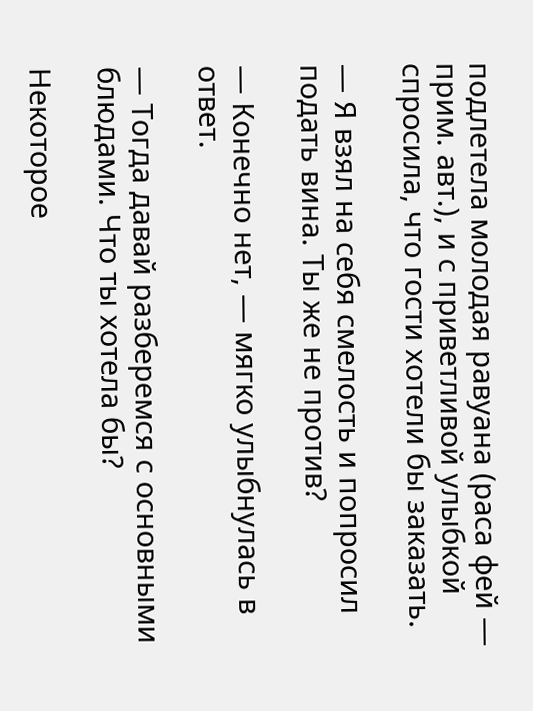подлетела молодая равуана (раса фей — прим. авт.), и с приветливой улыбкой спросила, что гости хотели бы заказать.

— Я взял на себя смелость и попросил подать вина. Ты же не против?

— Конечно нет, — мягко улыбнулась в ответ.

— Тогда давай разберемся с основными блюдами. Что ты хотела бы?

Некоторое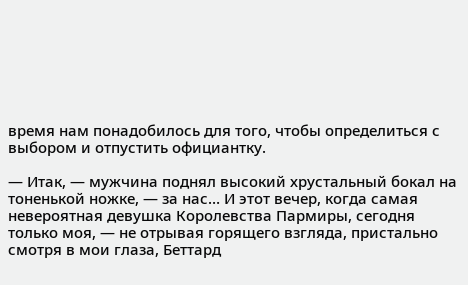время нам понадобилось для того, чтобы определиться с выбором и отпустить официантку.

— Итак, — мужчина поднял высокий хрустальный бокал на тоненькой ножке, — за нас… И этот вечер, когда самая невероятная девушка Королевства Пармиры, сегодня только моя, — не отрывая горящего взгляда, пристально смотря в мои глаза, Беттард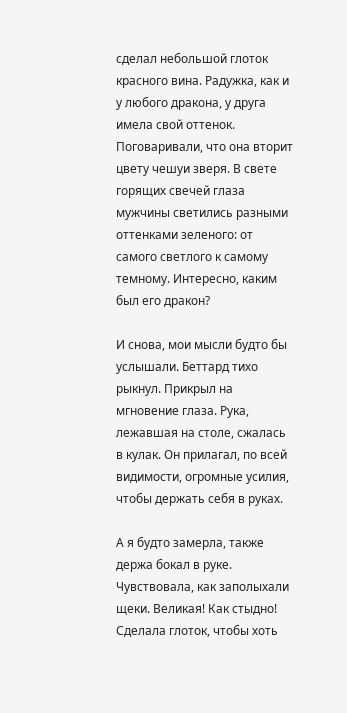сделал небольшой глоток красного вина. Радужка, как и у любого дракона, у друга имела свой оттенок. Поговаривали, что она вторит цвету чешуи зверя. В свете горящих свечей глаза мужчины светились разными оттенками зеленого: от самого светлого к самому темному. Интересно, каким был его дракон?

И снова, мои мысли будто бы услышали. Беттард тихо рыкнул. Прикрыл на мгновение глаза. Рука, лежавшая на столе, сжалась в кулак. Он прилагал, по всей видимости, огромные усилия, чтобы держать себя в руках.

А я будто замерла, также держа бокал в руке. Чувствовала, как заполыхали щеки. Великая! Как стыдно! Сделала глоток, чтобы хоть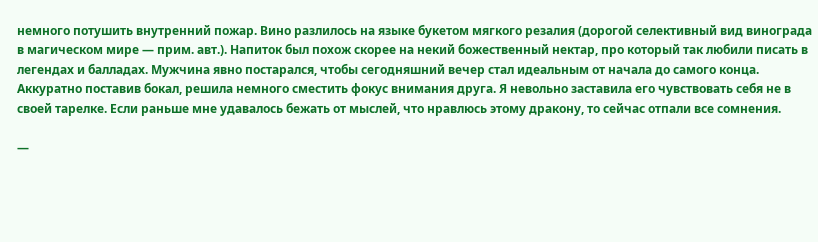немного потушить внутренний пожар. Вино разлилось на языке букетом мягкого резалия (дорогой селективный вид винограда в магическом мире — прим. авт.). Напиток был похож скорее на некий божественный нектар, про который так любили писать в легендах и балладах. Мужчина явно постарался, чтобы сегодняшний вечер стал идеальным от начала до самого конца. Аккуратно поставив бокал, решила немного сместить фокус внимания друга. Я невольно заставила его чувствовать себя не в своей тарелке. Если раньше мне удавалось бежать от мыслей, что нравлюсь этому дракону, то сейчас отпали все сомнения.

—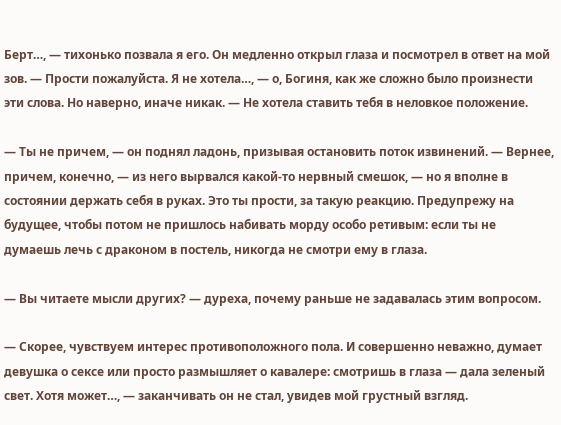Берт…, — тихонько позвала я его. Он медленно открыл глаза и посмотрел в ответ на мой зов. — Прости пожалуйста. Я не хотела…, — о, Богиня, как же сложно было произнести эти слова. Но наверно, иначе никак. — Не хотела ставить тебя в неловкое положение.

— Ты не причем, — он поднял ладонь, призывая остановить поток извинений. — Вернее, причем, конечно, — из него вырвался какой-то нервный смешок, — но я вполне в состоянии держать себя в руках. Это ты прости, за такую реакцию. Предупрежу на будущее, чтобы потом не пришлось набивать морду особо ретивым: если ты не думаешь лечь с драконом в постель, никогда не смотри ему в глаза.

— Вы читаете мысли других? — дуреха, почему раньше не задавалась этим вопросом.

— Скорее, чувствуем интерес противоположного пола. И совершенно неважно, думает девушка о сексе или просто размышляет о кавалере: смотришь в глаза — дала зеленый свет. Хотя может…, — заканчивать он не стал, увидев мой грустный взгляд.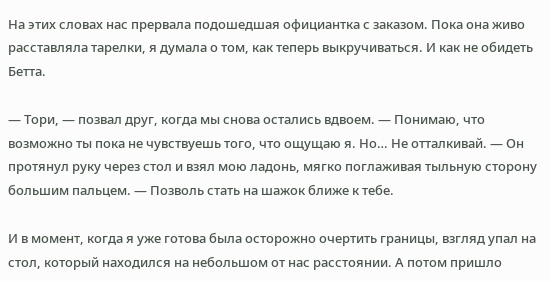На этих словах нас прервала подошедшая официантка с заказом. Пока она живо расставляла тарелки, я думала о том, как теперь выкручиваться. И как не обидеть Бетта.

— Тори, — позвал друг, когда мы снова остались вдвоем. — Понимаю, что возможно ты пока не чувствуешь того, что ощущаю я. Но… Не отталкивай. — Он протянул руку через стол и взял мою ладонь, мягко поглаживая тыльную сторону большим пальцем. — Позволь стать на шажок ближе к тебе.

И в момент, когда я уже готова была осторожно очертить границы, взгляд упал на стол, который находился на небольшом от нас расстоянии. А потом пришло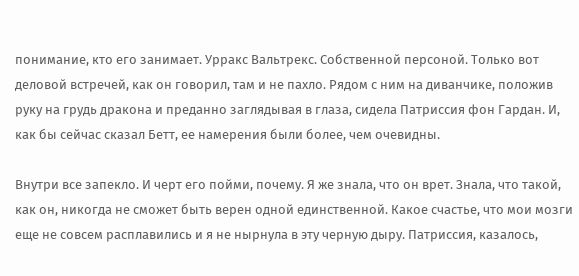понимание, кто его занимает. Урракс Вальтрекс. Собственной персоной. Только вот деловой встречей, как он говорил, там и не пахло. Рядом с ним на диванчике, положив руку на грудь дракона и преданно заглядывая в глаза, сидела Патриссия фон Гардан. И, как бы сейчас сказал Бетт, ее намерения были более, чем очевидны.

Внутри все запекло. И черт его пойми, почему. Я же знала, что он врет. Знала, что такой, как он, никогда не сможет быть верен одной единственной. Какое счастье, что мои мозги еще не совсем расплавились и я не нырнула в эту черную дыру. Патриссия, казалось,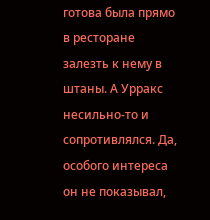готова была прямо в ресторане залезть к нему в штаны. А Урракс несильно-то и сопротивлялся. Да, особого интереса он не показывал,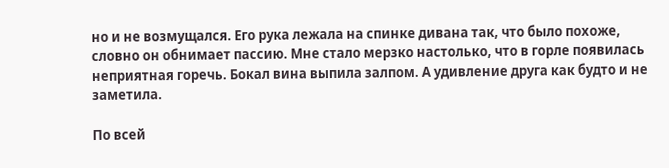но и не возмущался. Его рука лежала на спинке дивана так, что было похоже, словно он обнимает пассию. Мне стало мерзко настолько, что в горле появилась неприятная горечь. Бокал вина выпила залпом. А удивление друга как будто и не заметила.

По всей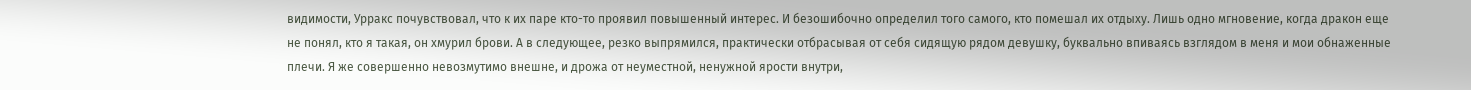видимости, Урракс почувствовал, что к их паре кто-то проявил повышенный интерес. И безошибочно определил того самого, кто помешал их отдыху. Лишь одно мгновение, когда дракон еще не понял, кто я такая, он хмурил брови. А в следующее, резко выпрямился, практически отбрасывая от себя сидящую рядом девушку, буквально впиваясь взглядом в меня и мои обнаженные плечи. Я же совершенно невозмутимо внешне, и дрожа от неуместной, ненужной ярости внутри,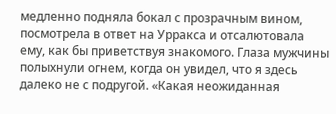медленно подняла бокал с прозрачным вином, посмотрела в ответ на Урракса и отсалютовала ему, как бы приветствуя знакомого. Глаза мужчины полыхнули огнем, когда он увидел, что я здесь далеко не с подругой. «Какая неожиданная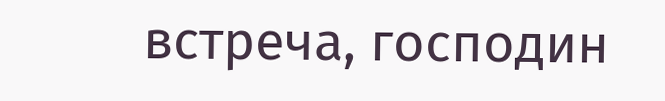встреча, господин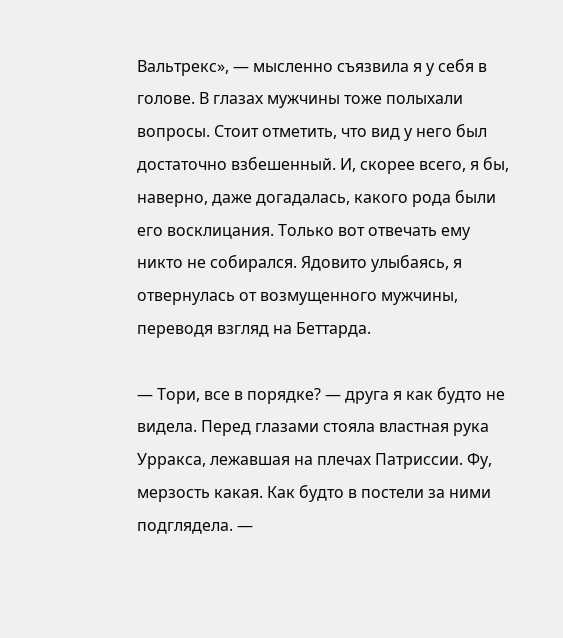Вальтрекс», — мысленно съязвила я у себя в голове. В глазах мужчины тоже полыхали вопросы. Стоит отметить, что вид у него был достаточно взбешенный. И, скорее всего, я бы, наверно, даже догадалась, какого рода были его восклицания. Только вот отвечать ему никто не собирался. Ядовито улыбаясь, я отвернулась от возмущенного мужчины, переводя взгляд на Беттарда.

— Тори, все в порядке? — друга я как будто не видела. Перед глазами стояла властная рука Урракса, лежавшая на плечах Патриссии. Фу, мерзость какая. Как будто в постели за ними подглядела. —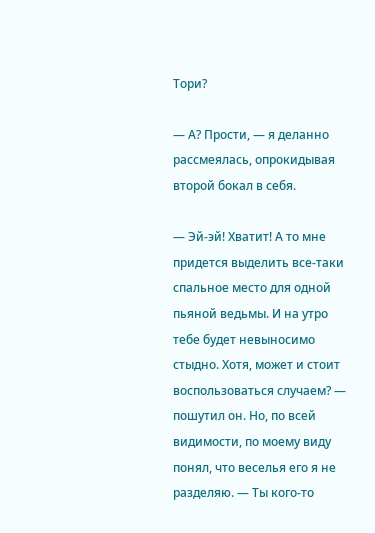Тори?

— А? Прости, — я деланно рассмеялась, опрокидывая второй бокал в себя.

— Эй-эй! Хватит! А то мне придется выделить все-таки спальное место для одной пьяной ведьмы. И на утро тебе будет невыносимо стыдно. Хотя, может и стоит воспользоваться случаем? — пошутил он. Но, по всей видимости, по моему виду понял, что веселья его я не разделяю. — Ты кого-то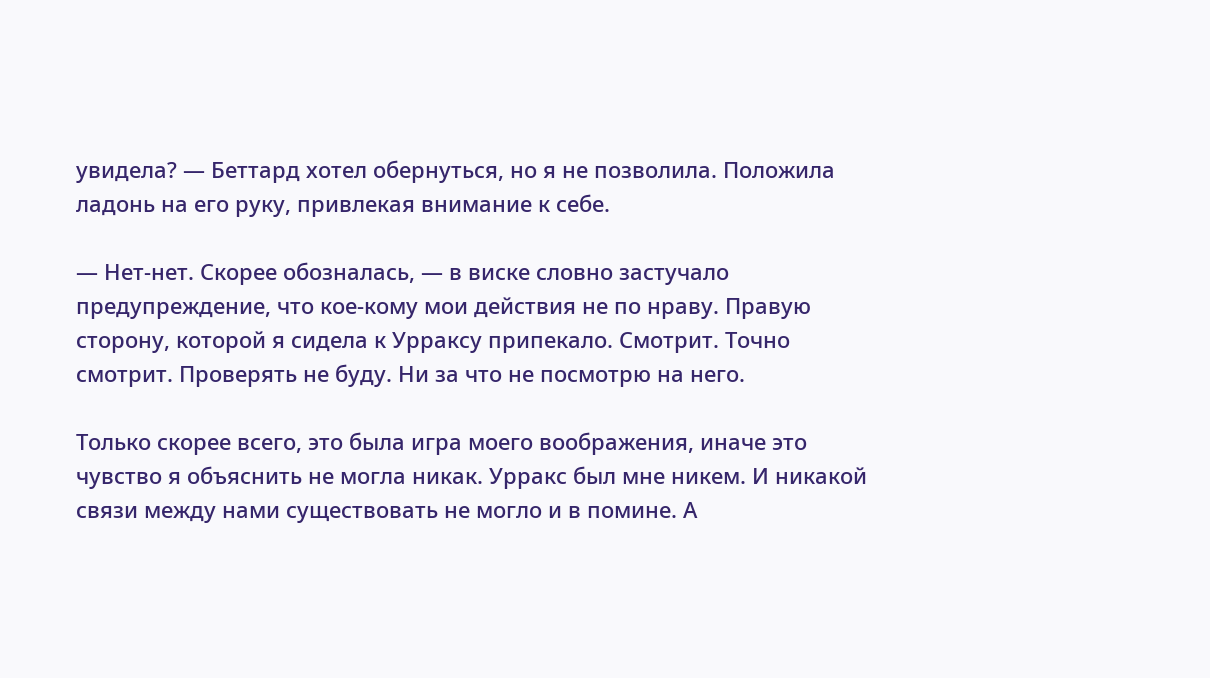увидела? — Беттард хотел обернуться, но я не позволила. Положила ладонь на его руку, привлекая внимание к себе.

— Нет-нет. Скорее обозналась, — в виске словно застучало предупреждение, что кое-кому мои действия не по нраву. Правую сторону, которой я сидела к Урраксу припекало. Смотрит. Точно смотрит. Проверять не буду. Ни за что не посмотрю на него.

Только скорее всего, это была игра моего воображения, иначе это чувство я объяснить не могла никак. Урракс был мне никем. И никакой связи между нами существовать не могло и в помине. А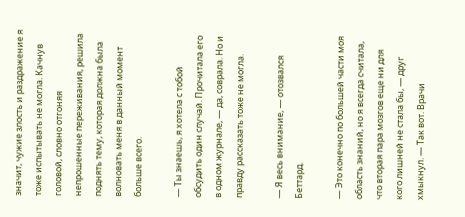значит, чужие злость и раздражение я тоже испытывать не могла. Качнув головой, словно отгоняя непрошенные переживания, решила поднять тему, которая должна была волновать меня в данный момент больше всего.

— Ты знаешь, я хотела с тобой обсудить один случай. Прочитала его в одном журнале, — да, соврала. Но и правду рассказать тоже не могла.

— Я весь внимание, — отозвался Беттард.

— Это конечно по большей части моя область знаний, но я всегда считала, что вторая пара мозгов еще ни для кого лишней не стала бы, — друг хмыкнул. — Так вот. Врачи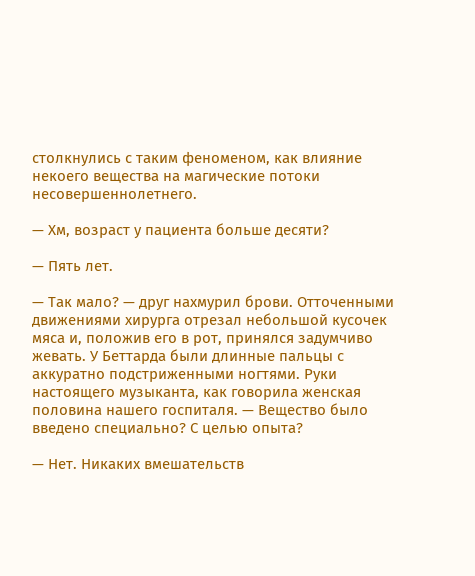столкнулись с таким феноменом, как влияние некоего вещества на магические потоки несовершеннолетнего.

— Хм, возраст у пациента больше десяти?

— Пять лет.

— Так мало? — друг нахмурил брови. Отточенными движениями хирурга отрезал небольшой кусочек мяса и, положив его в рот, принялся задумчиво жевать. У Беттарда были длинные пальцы с аккуратно подстриженными ногтями. Руки настоящего музыканта, как говорила женская половина нашего госпиталя. — Вещество было введено специально? С целью опыта?

— Нет. Никаких вмешательств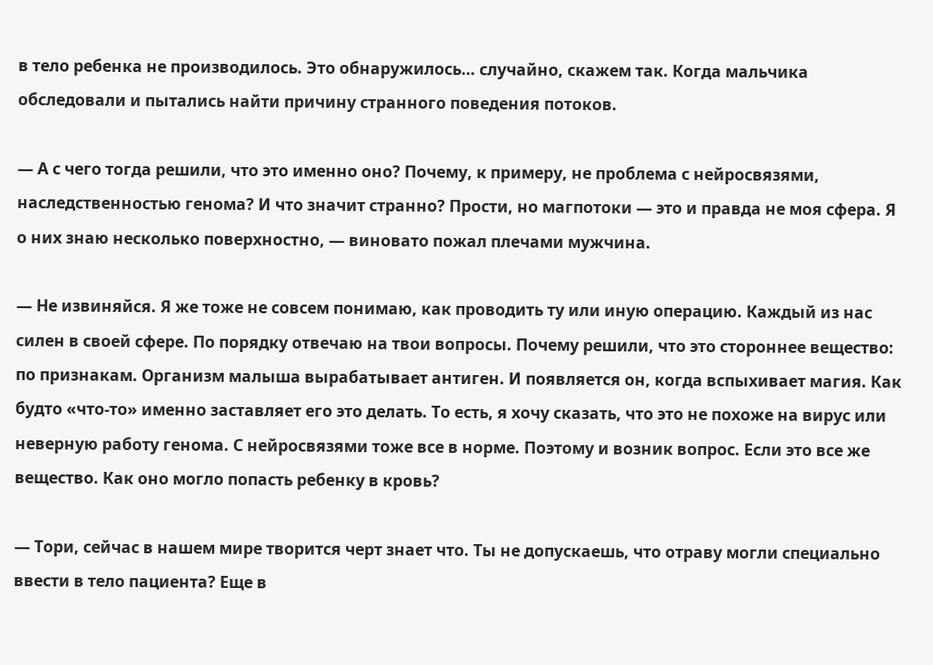в тело ребенка не производилось. Это обнаружилось… случайно, скажем так. Когда мальчика обследовали и пытались найти причину странного поведения потоков.

— А с чего тогда решили, что это именно оно? Почему, к примеру, не проблема с нейросвязями, наследственностью генома? И что значит странно? Прости, но магпотоки — это и правда не моя сфера. Я о них знаю несколько поверхностно, — виновато пожал плечами мужчина.

— Не извиняйся. Я же тоже не совсем понимаю, как проводить ту или иную операцию. Каждый из нас силен в своей сфере. По порядку отвечаю на твои вопросы. Почему решили, что это стороннее вещество: по признакам. Организм малыша вырабатывает антиген. И появляется он, когда вспыхивает магия. Как будто «что-то» именно заставляет его это делать. То есть, я хочу сказать, что это не похоже на вирус или неверную работу генома. С нейросвязями тоже все в норме. Поэтому и возник вопрос. Если это все же вещество. Как оно могло попасть ребенку в кровь?

— Тори, сейчас в нашем мире творится черт знает что. Ты не допускаешь, что отраву могли специально ввести в тело пациента? Еще в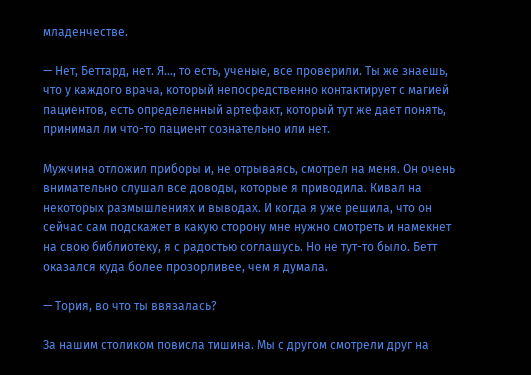младенчестве.

— Нет, Беттард, нет. Я…, то есть, ученые, все проверили. Ты же знаешь, что у каждого врача, который непосредственно контактирует с магией пациентов, есть определенный артефакт, который тут же дает понять, принимал ли что-то пациент сознательно или нет.

Мужчина отложил приборы и, не отрываясь, смотрел на меня. Он очень внимательно слушал все доводы, которые я приводила. Кивал на некоторых размышлениях и выводах. И когда я уже решила, что он сейчас сам подскажет в какую сторону мне нужно смотреть и намекнет на свою библиотеку, я с радостью соглашусь. Но не тут-то было. Бетт оказался куда более прозорливее, чем я думала.

— Тория, во что ты ввязалась?

За нашим столиком повисла тишина. Мы с другом смотрели друг на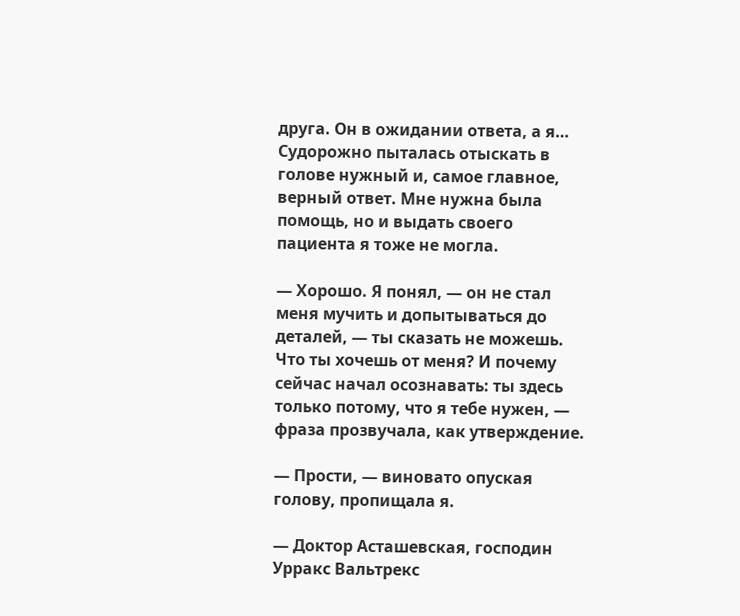друга. Он в ожидании ответа, а я… Судорожно пыталась отыскать в голове нужный и, самое главное, верный ответ. Мне нужна была помощь, но и выдать своего пациента я тоже не могла.

— Хорошо. Я понял, — он не стал меня мучить и допытываться до деталей, — ты сказать не можешь. Что ты хочешь от меня? И почему сейчас начал осознавать: ты здесь только потому, что я тебе нужен, — фраза прозвучала, как утверждение.

— Прости, — виновато опуская голову, пропищала я.

— Доктор Асташевская, господин Урракс Вальтрекс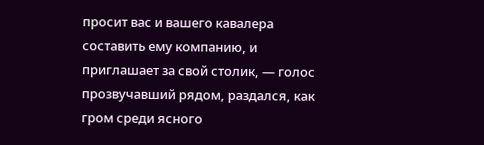просит вас и вашего кавалера составить ему компанию, и приглашает за свой столик, — голос прозвучавший рядом, раздался, как гром среди ясного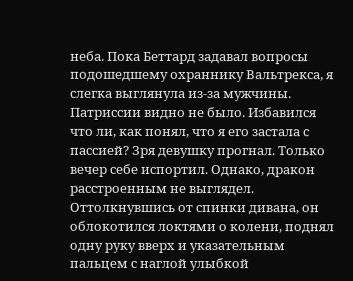неба. Пока Беттард задавал вопросы подошедшему охраннику Вальтрекса, я слегка выглянула из-за мужчины. Патриссии видно не было. Избавился что ли, как понял, что я его застала с пассией? Зря девушку прогнал. Только вечер себе испортил. Однако, дракон расстроенным не выглядел. Оттолкнувшись от спинки дивана, он облокотился локтями о колени, поднял одну руку вверх и указательным пальцем с наглой улыбкой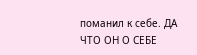поманил к себе. ДА ЧТО ОН О СЕБЕ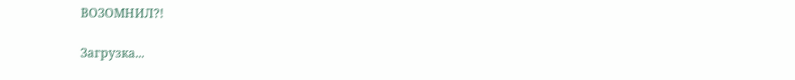ВОЗОМНИЛ?!

Загрузка...